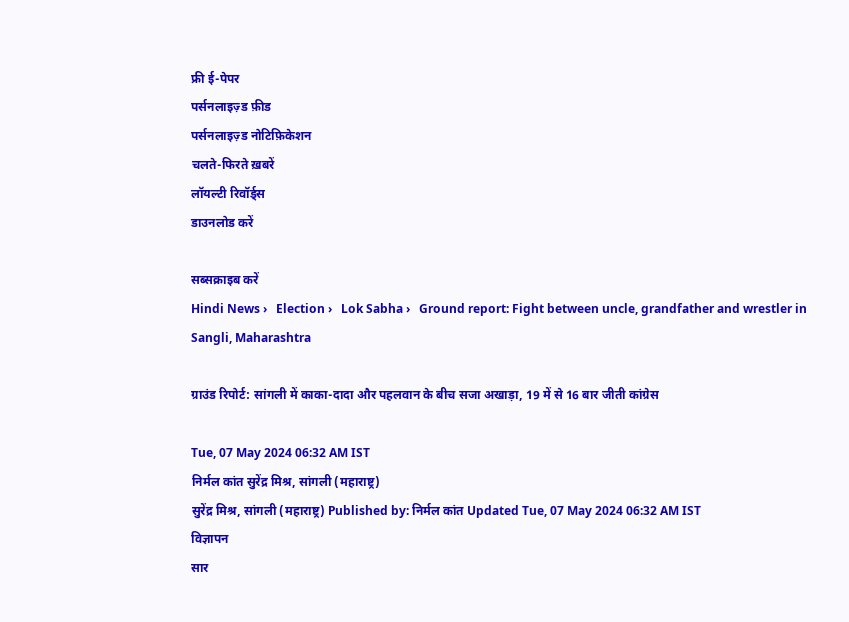फ्री ई-पेपर
पर्सनलाइज़्ड फ़ीड
पर्सनलाइज़्ड नोटिफ़िकेशन
चलते-फिरते ख़बरें
लॉयल्टी रिवॉर्ड्स
डाउनलोड करें

सब्सक्राइब करें
Hindi News ›   Election ›   Lok Sabha ›   Ground report: Fight between uncle, grandfather and wrestler in Sangli, Maharashtra

ग्राउंड रिपोर्ट: सांगली में काका-दादा और पहलवान के बीच सजा अखाड़ा, 19 में से 16 बार जीती कांग्रेस

Tue, 07 May 2024 06:32 AM IST
निर्मल कांत सुरेंद्र मिश्र, सांगली (महाराष्ट्र)
सुरेंद्र मिश्र, सांगली (महाराष्ट्र) Published by: निर्मल कांत Updated Tue, 07 May 2024 06:32 AM IST
विज्ञापन
सार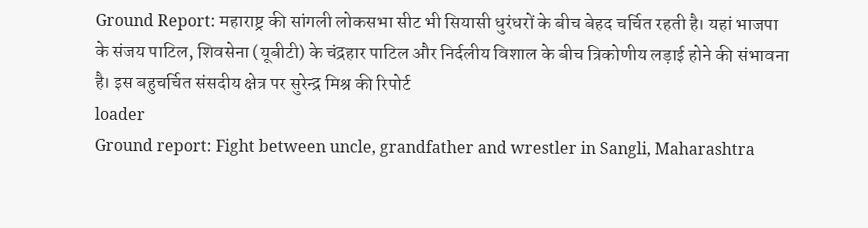Ground Report: महाराष्ट्र की सांगली लोकसभा सीट भी सियासी धुरंधरों के बीच बेहद चर्चित रहती है। यहां भाजपा के संजय पाटिल, शिवसेना (यूबीटी) के चंद्रहार पाटिल और निर्दलीय विशाल के बीच त्रिकोणीय लड़ाई होने की संभावना है। इस बहुचर्चित संसदीय क्षेत्र पर सुरेन्द्र मिश्र की रिपोर्ट
loader
Ground report: Fight between uncle, grandfather and wrestler in Sangli, Maharashtra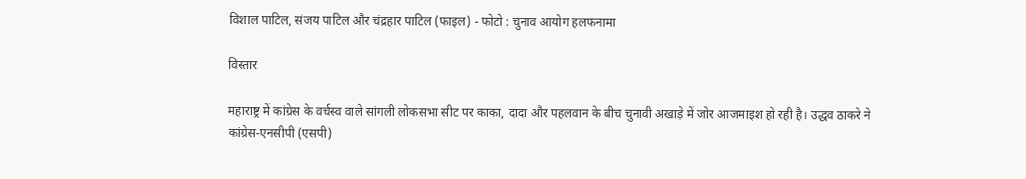विशाल पाटिल, संजय पाटिल और चंद्रहार पाटिल (फाइल) - फोटो : चुनाव आयोग हलफनामा

विस्तार

महाराष्ट्र में कांग्रेस के वर्चस्व वाले सांगली लोकसभा सीट पर काका, दादा और पहलवान के बीच चुनावी अखाड़े में जोर आजमाइश हो रही है। उद्धव ठाकरे ने कांग्रेस-एनसीपी (एसपी)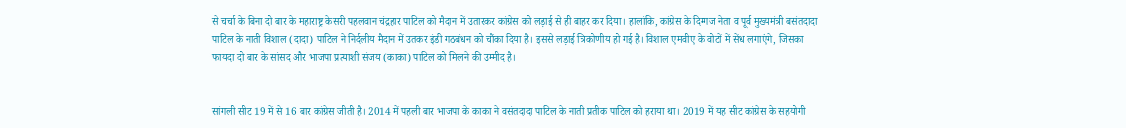से चर्चा के बिना दो बार के महाराष्ट्र केसरी पहलवान चंद्रहार पाटिल को मैदान में उतारकर कांग्रेस को लड़ाई से ही बाहर कर दिया। हालांकि, कांग्रेस के दिग्गज नेता व पूर्व मुख्यमंत्री बसंतदादा पाटिल के नाती विशाल (दादा) पाटिल ने निर्दलीय मैदान में उतकर इंडी गठबंधन को चौंका दिया है। इससे लड़ाई त्रिकोणीय हो गई है। विशाल एमवीए के वोटों में सेंध लगाएंगे, जिसका फायदा दो बार के सांसद और भाजपा प्रत्याशी संजय (काका) पाटिल को मिलने की उम्मीद है।


सांगली सीट 19 में से 16 बार कांग्रेस जीती है। 2014 में पहली बार भाजपा के काका ने वसंतदादा पाटिल के नाती प्रतीक पाटिल को हराया था। 2019 में यह सीट कांग्रेस के सहयोगी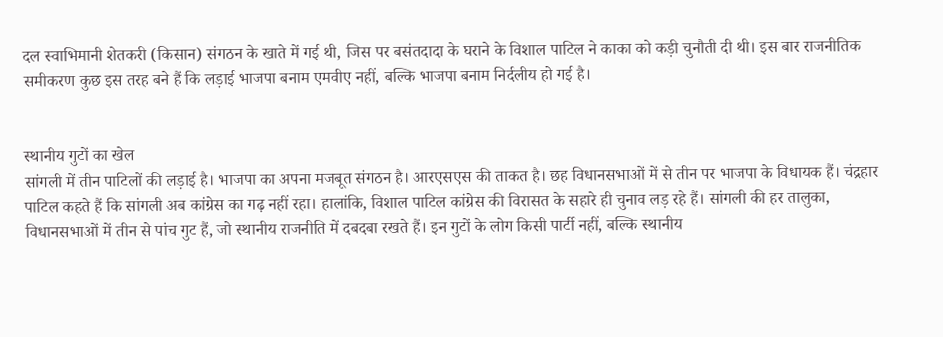दल स्वाभिमानी शेतकरी (किसान) संगठन के खाते में गई थी, जिस पर बसंतदादा के घराने के विशाल पाटिल ने काका को कड़ी चुनौती दी थी। इस बार राजनीतिक समीकरण कुछ इस तरह बने हैं कि लड़ाई भाजपा बनाम एमवीए नहीं, बल्कि भाजपा बनाम निर्दलीय हो गई है।


स्थानीय गुटों का खेल
सांगली में तीन पाटिलों की लड़ाई है। भाजपा का अपना मजबूत संगठन है। आरएसएस की ताकत है। छह विधानसभाओं में से तीन पर भाजपा के विधायक हैं। चंद्रहार पाटिल कहते हैं कि सांगली अब कांग्रेस का गढ़ नहीं रहा। हालांकि, विशाल पाटिल कांग्रेस की विरासत के सहारे ही चुनाव लड़ रहे हैं। सांगली की हर तालुका, विधानसभाओं में तीन से पांच गुट हैं, जो स्थानीय राजनीति में दबदबा रखते हैं। इन गुटों के लोग किसी पार्टी नहीं, बल्कि स्थानीय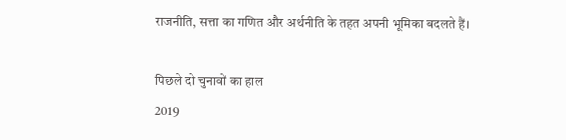राजनीति, सत्ता का गणित और अर्थनीति के तहत अपनी भूमिका बदलते हैं।

पिछले दो चुनावों का हाल
2019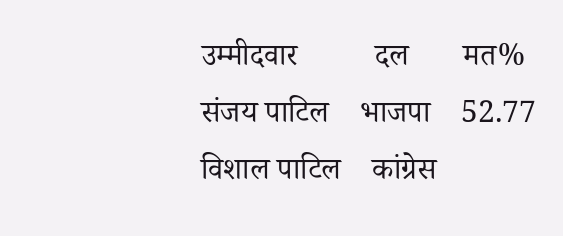उम्मीदवार          दल       मत%
संजय पाटिल    भाजपा    52.77
विशाल पाटिल    कांग्रेस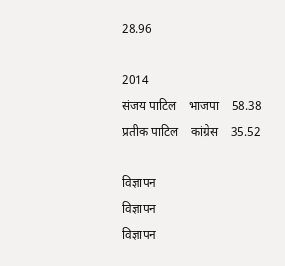28.96

2014
संजय पाटिल    भाजपा    58.38
प्रतीक पाटिल    कांग्रेस    35.52

विज्ञापन
विज्ञापन
विज्ञापन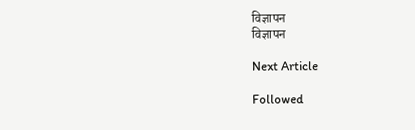विज्ञापन
विज्ञापन

Next Article

Followed